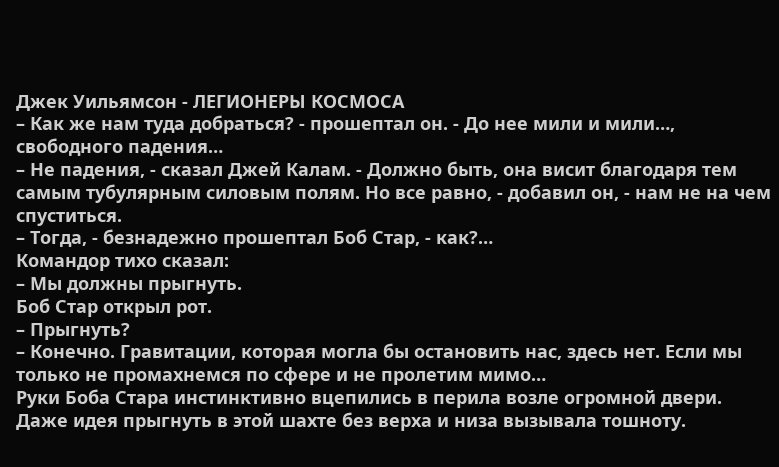Джек Уильямсон - ЛЕГИОНЕРЫ КОСМОСА
– Как же нам туда добраться? - прошептал он. - До нее мили и мили…, свободного падения…
– Не падения, - сказал Джей Калам. - Должно быть, она висит благодаря тем самым тубулярным силовым полям. Но все равно, - добавил он, - нам не на чем спуститься.
– Тогда, - безнадежно прошептал Боб Стар, - как?…
Командор тихо сказал:
– Мы должны прыгнуть.
Боб Стар открыл рот.
– Прыгнуть?
– Конечно. Гравитации, которая могла бы остановить нас, здесь нет. Если мы только не промахнемся по сфере и не пролетим мимо…
Руки Боба Стара инстинктивно вцепились в перила возле огромной двери. Даже идея прыгнуть в этой шахте без верха и низа вызывала тошноту.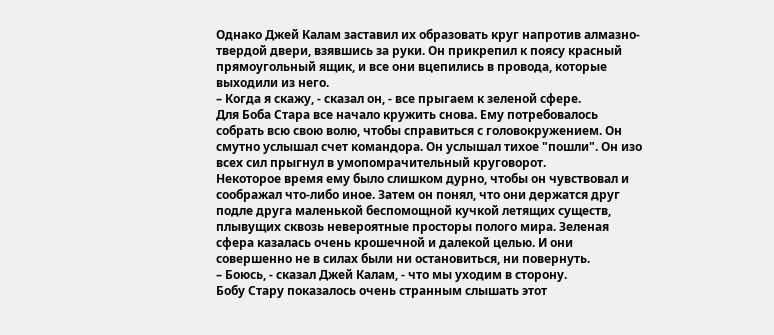Однако Джей Калам заставил их образовать круг напротив алмазно-твердой двери, взявшись за руки. Он прикрепил к поясу красный прямоугольный ящик, и все они вцепились в провода, которые выходили из него.
– Когда я скажу, - сказал он, - все прыгаем к зеленой сфере.
Для Боба Стара все начало кружить снова. Ему потребовалось собрать всю свою волю, чтобы справиться с головокружением. Он смутно услышал счет командора. Он услышал тихое "пошли". Он изо всех сил прыгнул в умопомрачительный круговорот.
Некоторое время ему было слишком дурно, чтобы он чувствовал и соображал что-либо иное. Затем он понял, что они держатся друг подле друга маленькой беспомощной кучкой летящих существ, плывущих сквозь невероятные просторы полого мира. Зеленая сфера казалась очень крошечной и далекой целью. И они совершенно не в силах были ни остановиться, ни повернуть.
– Боюсь, - сказал Джей Калам, - что мы уходим в сторону.
Бобу Стару показалось очень странным слышать этот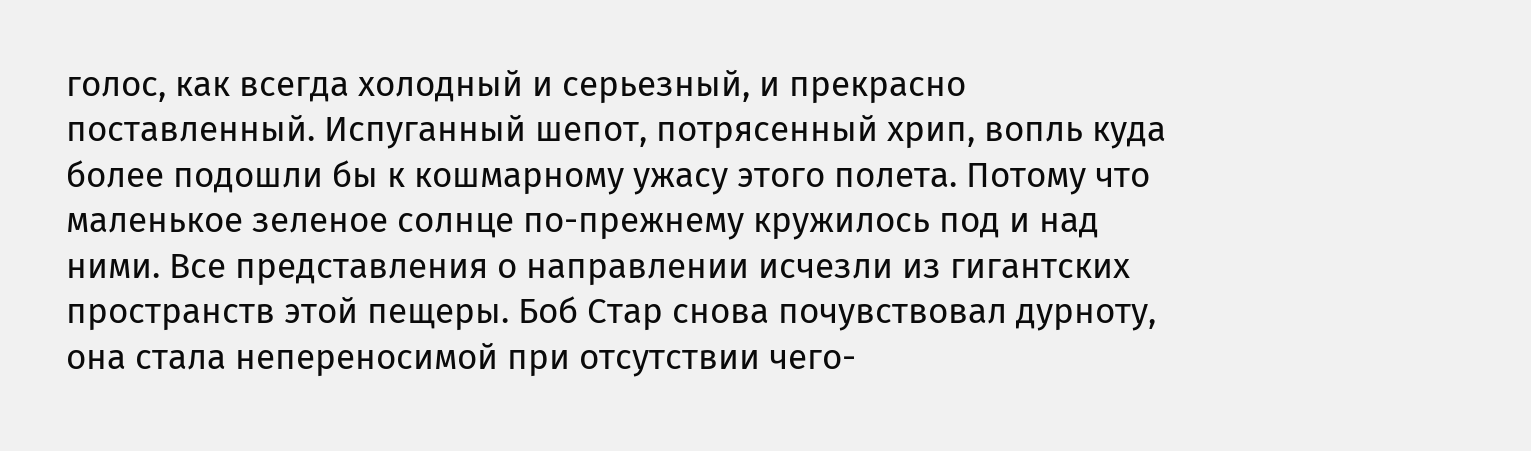голос, как всегда холодный и серьезный, и прекрасно поставленный. Испуганный шепот, потрясенный хрип, вопль куда более подошли бы к кошмарному ужасу этого полета. Потому что маленькое зеленое солнце по-прежнему кружилось под и над ними. Все представления о направлении исчезли из гигантских пространств этой пещеры. Боб Стар снова почувствовал дурноту, она стала непереносимой при отсутствии чего-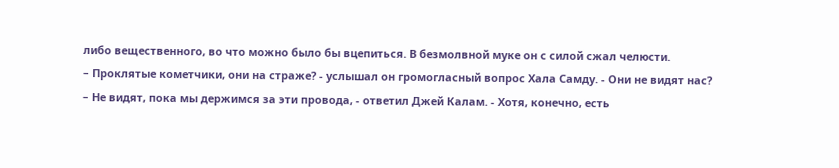либо вещественного, во что можно было бы вцепиться. В безмолвной муке он с силой сжал челюсти.
– Проклятые кометчики, они на страже? - услышал он громогласный вопрос Хала Самду. - Они не видят нас?
– Не видят, пока мы держимся за эти провода, - ответил Джей Калам. - Хотя, конечно, есть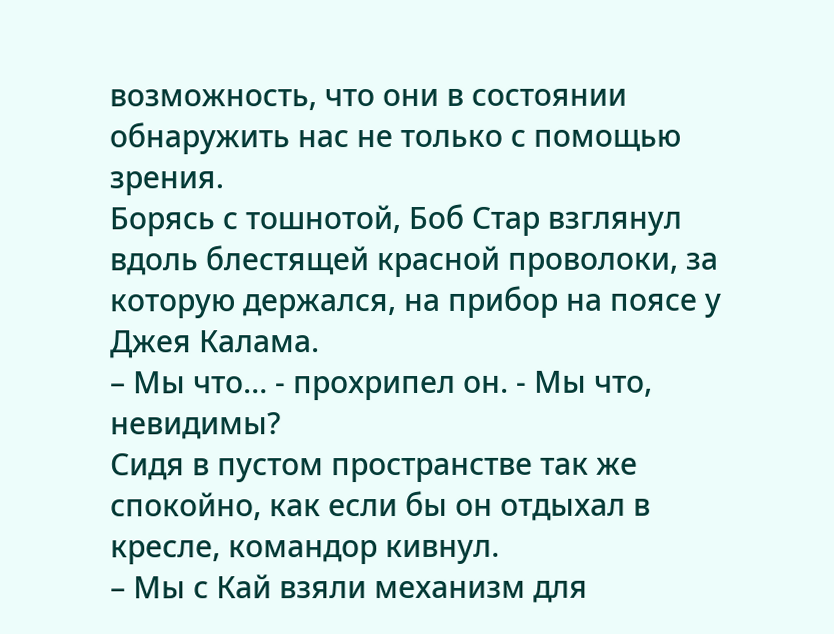возможность, что они в состоянии обнаружить нас не только с помощью зрения.
Борясь с тошнотой, Боб Стар взглянул вдоль блестящей красной проволоки, за которую держался, на прибор на поясе у Джея Калама.
– Мы что… - прохрипел он. - Мы что, невидимы?
Сидя в пустом пространстве так же спокойно, как если бы он отдыхал в кресле, командор кивнул.
– Мы с Кай взяли механизм для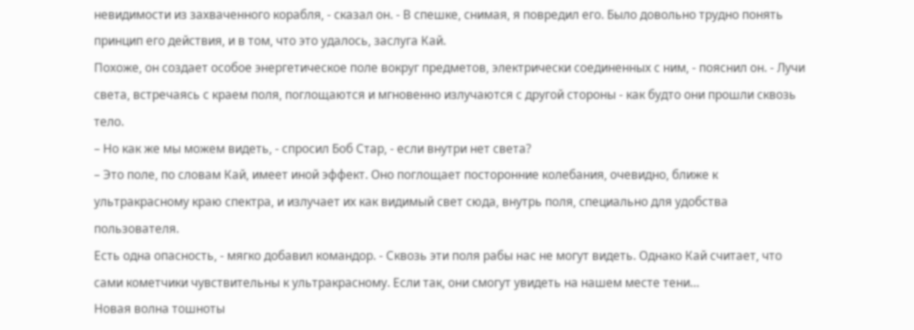невидимости из захваченного корабля, - сказал он. - В спешке, снимая, я повредил его. Было довольно трудно понять принцип его действия, и в том, что это удалось, заслуга Кай.
Похоже, он создает особое энергетическое поле вокруг предметов, электрически соединенных с ним, - пояснил он. - Лучи света, встречаясь с краем поля, поглощаются и мгновенно излучаются с другой стороны - как будто они прошли сквозь тело.
– Но как же мы можем видеть, - спросил Боб Стар, - если внутри нет света?
– Это поле, по словам Кай, имеет иной эффект. Оно поглощает посторонние колебания, очевидно, ближе к ультракрасному краю спектра, и излучает их как видимый свет сюда, внутрь поля, специально для удобства пользователя.
Есть одна опасность, - мягко добавил командор. - Сквозь эти поля рабы нас не могут видеть. Однако Кай считает, что сами кометчики чувствительны к ультракрасному. Если так, они смогут увидеть на нашем месте тени…
Новая волна тошноты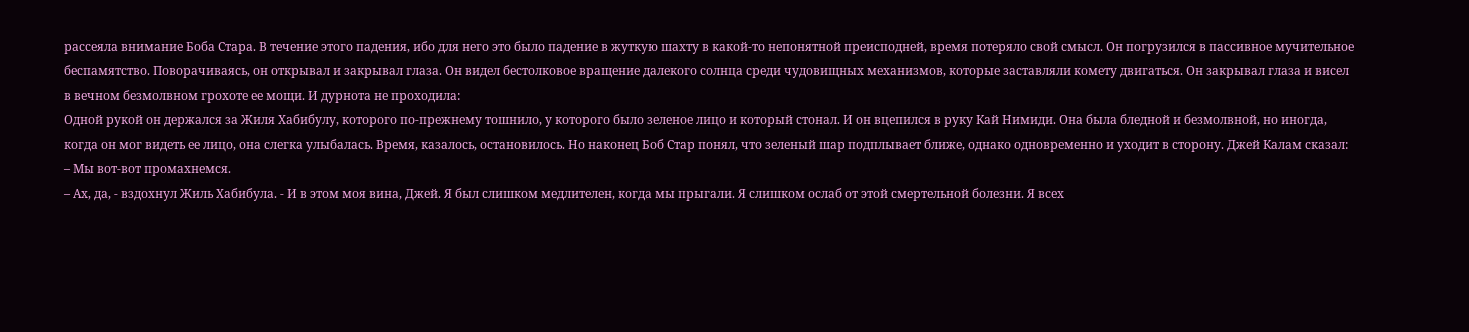рассеяла внимание Боба Стара. В течение этого падения, ибо для него это было падение в жуткую шахту в какой-то непонятной преисподней, время потеряло свой смысл. Он погрузился в пассивное мучительное беспамятство. Поворачиваясь, он открывал и закрывал глаза. Он видел бестолковое вращение далекого солнца среди чудовищных механизмов, которые заставляли комету двигаться. Он закрывал глаза и висел в вечном безмолвном грохоте ее мощи. И дурнота не проходила:
Одной рукой он держался за Жиля Хабибулу, которого по-прежнему тошнило, у которого было зеленое лицо и который стонал. И он вцепился в руку Кай Нимиди. Она была бледной и безмолвной, но иногда, когда он мог видеть ее лицо, она слегка улыбалась. Время, казалось, остановилось. Но наконец Боб Стар понял, что зеленый шар подплывает ближе, однако одновременно и уходит в сторону. Джей Калам сказал:
– Мы вот-вот промахнемся.
– Ах, да, - вздохнул Жиль Хабибула. - И в этом моя вина, Джей. Я был слишком медлителен, когда мы прыгали. Я слишком ослаб от этой смертельной болезни. Я всех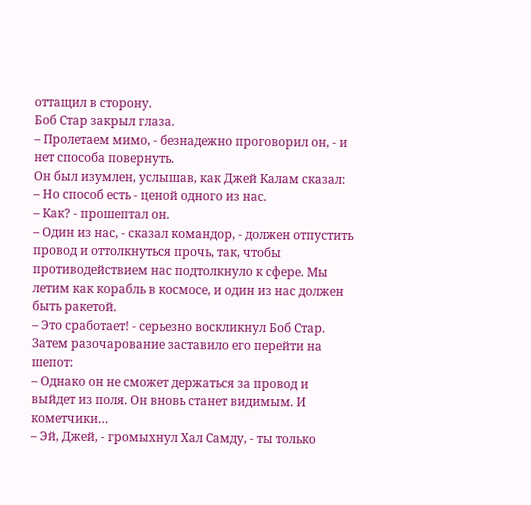оттащил в сторону.
Боб Стар закрыл глаза.
– Пролетаем мимо, - безнадежно проговорил он, - и нет способа повернуть.
Он был изумлен, услышав, как Джей Калам сказал:
– Но способ есть - ценой одного из нас.
– Как? - прошептал он.
– Один из нас, - сказал командор, - должен отпустить провод и оттолкнуться прочь, так, чтобы противодействием нас подтолкнуло к сфере. Мы летим как корабль в космосе, и один из нас должен быть ракетой.
– Это сработает! - серьезно воскликнул Боб Стар. Затем разочарование заставило его перейти на шепот:
– Однако он не сможет держаться за провод и выйдет из поля. Он вновь станет видимым. И кометчики…
– Эй, Джей, - громыхнул Хал Самду, - ты только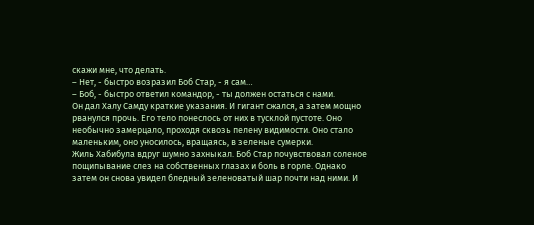скажи мне, что делать.
– Нет, - быстро возразил Боб Стар, - я сам…
– Боб, - быстро ответил командор, - ты должен остаться с нами.
Он дал Халу Самду краткие указания. И гигант сжался, а затем мощно рванулся прочь. Его тело понеслось от них в тусклой пустоте. Оно необычно замерцало, проходя сквозь пелену видимости. Оно стало маленьким, оно уносилось, вращаясь, в зеленые сумерки.
Жиль Хабибула вдруг шумно захныкал. Боб Стар почувствовал соленое пощипывание слез на собственных глазах и боль в горле. Однако затем он снова увидел бледный зеленоватый шар почти над ними. И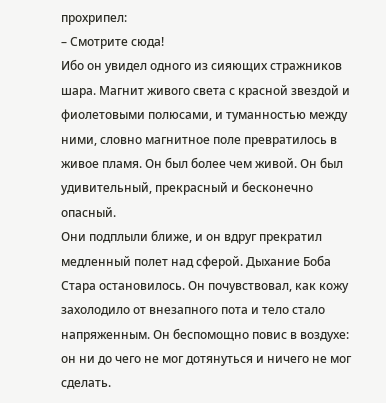прохрипел:
– Смотрите сюда!
Ибо он увидел одного из сияющих стражников шара. Магнит живого света с красной звездой и фиолетовыми полюсами, и туманностью между ними, словно магнитное поле превратилось в живое пламя. Он был более чем живой. Он был удивительный, прекрасный и бесконечно опасный.
Они подплыли ближе, и он вдруг прекратил медленный полет над сферой. Дыхание Боба Стара остановилось. Он почувствовал, как кожу захолодило от внезапного пота и тело стало напряженным. Он беспомощно повис в воздухе: он ни до чего не мог дотянуться и ничего не мог сделать.